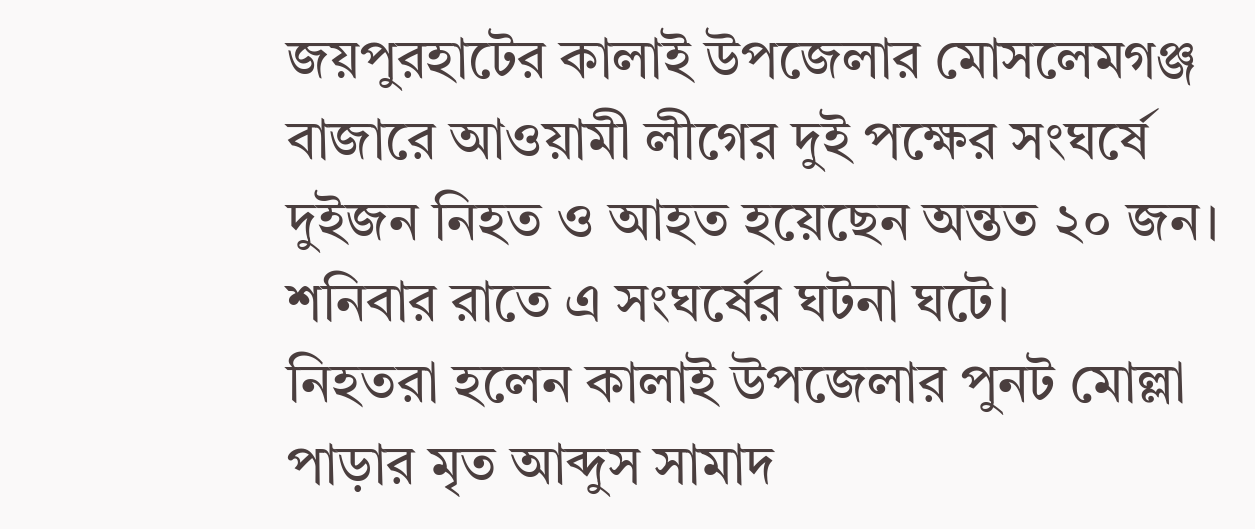জয়পুরহাটের কালাই উপজেলার মোসলেমগঞ্জ বাজারে আওয়ামী লীগের দুই পক্ষের সংঘর্ষে দুইজন নিহত ও আহত হয়েছেন অন্তত ২০ জন। শনিবার রাতে এ সংঘর্ষের ঘটনা ঘটে।
নিহতরা হলেন কালাই উপজেলার পুনট মোল্লা পাড়ার মৃত আব্দুস সামাদ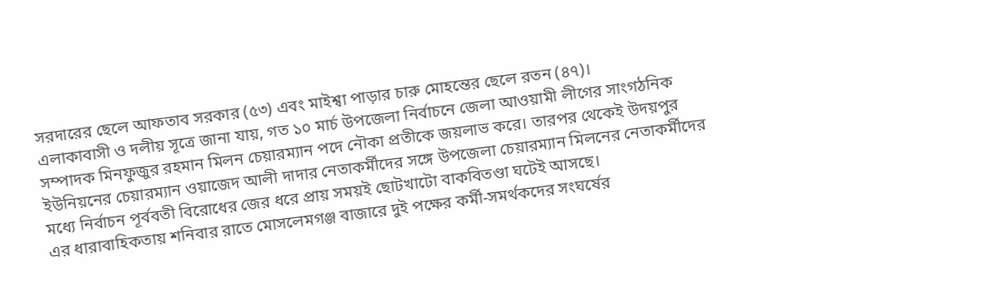সরদারের ছেলে আফতাব সরকার (৫৩) এবং মাইশ্বা পাড়ার চারু মোহন্তের ছেলে রতন (৪৭)।
এলাকাবাসী ও দলীয় সূত্রে জানা যায়, গত ১০ মার্চ উপজেলা নির্বাচনে জেলা আওয়ামী লীগের সাংগঠনিক সম্পাদক মিনফুজুর রহমান মিলন চেয়ারম্যান পদে নৌকা প্রতীকে জয়লাভ করে। তারপর থেকেই উদয়পুর ইউনিয়নের চেয়ারম্যান ওয়াজেদ আলী দাদার নেতাকর্মীদের সঙ্গে উপজেলা চেয়ারম্যান মিলনের নেতাকর্মীদের মধ্যে নির্বাচন পূর্ববতী বিরোধের জের ধরে প্রায় সময়ই ছোটখাটো বাকবিতণ্ডা ঘটেই আসছে।
এর ধারাবাহিকতায় শনিবার রাতে মোসলেমগঞ্জ বাজারে দুই পক্ষের কর্মী-সমর্থকদের সংঘর্ষের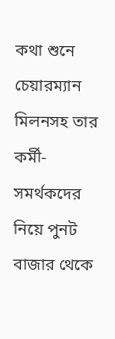কথা শুনে চেয়ারম্যান মিলনসহ তার কর্মী-সমর্থকদের নিয়ে পুনট বাজার থেকে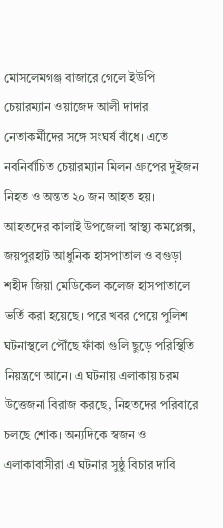মোসলেমগঞ্জ বাজারে গেলে ইউপি চেয়ারম্যান ওয়াজেদ আলী দাদার নেতাকর্মীদের সঙ্গে সংঘর্ষ বাঁধে। এতে নবনির্বাচিত চেয়ারম্যান মিলন গ্রুপের দুইজন নিহত ও অন্তত ২০ জন আহত হয়।
আহতদের কালাই উপজেলা স্বাস্থ্য কমপ্লেক্স, জয়পুরহাট আধুনিক হাসপাতাল ও বগুড়া শহীদ জিয়া মেডিকেল কলেজ হাসপাতালে ভর্তি করা হয়েছে। পরে খবর পেয়ে পুলিশ ঘটনাস্থলে পৌঁছে ফাঁকা গুলি ছুড়ে পরিস্থিতি নিয়ন্ত্রণে আনে। এ ঘটনায় এলাকায় চরম উত্তেজনা বিরাজ করছে, নিহতদের পরিবারে চলছে শোক। অন্যদিকে স্বজন ও এলাকাবাসীরা এ ঘটনার সুষ্ঠু বিচার দাবি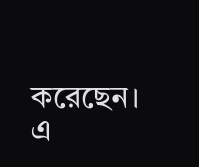করেছেন।
এ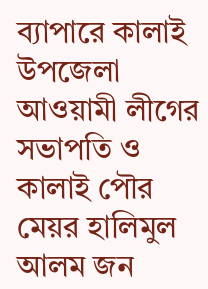ব্যাপারে কালাই উপজেলা আওয়ামী লীগের সভাপতি ও কালাই পৌর মেয়র হালিমুল আলম জন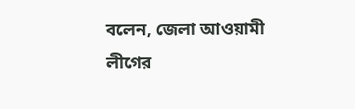বলেন, জেলা আওয়ামী লীগের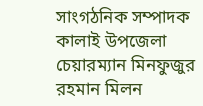সাংগঠনিক সম্পাদক কালাই উপজেলা চেয়ারম্যান মিনফুজুর রহমান মিলন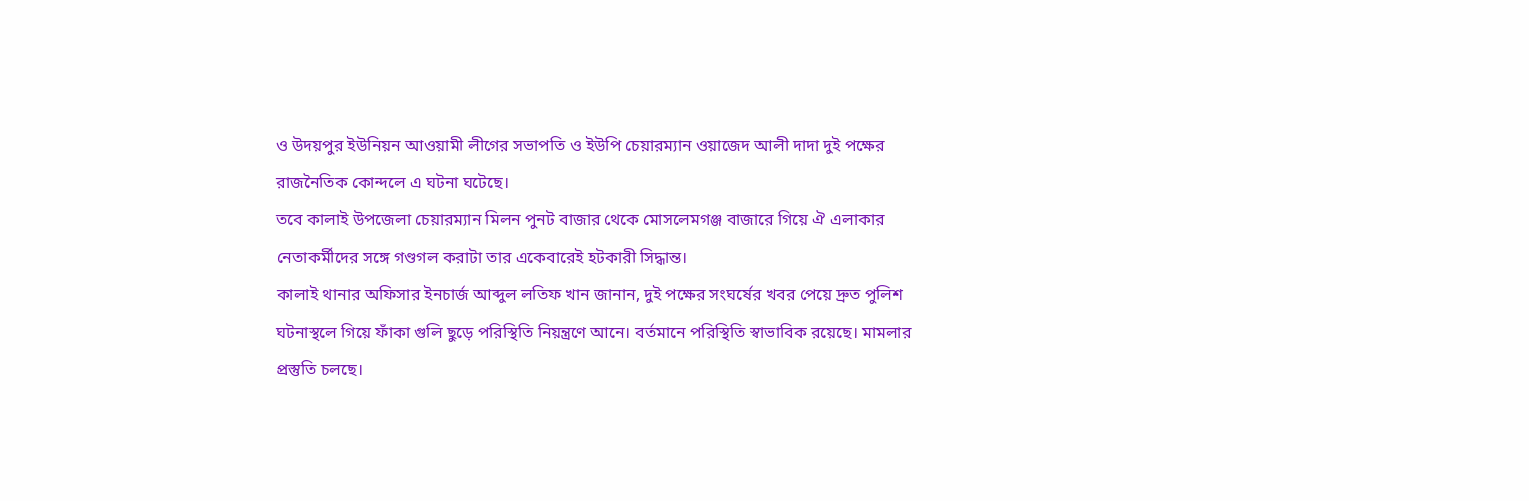ও উদয়পুর ইউনিয়ন আওয়ামী লীগের সভাপতি ও ইউপি চেয়ারম্যান ওয়াজেদ আলী দাদা দুই পক্ষের রাজনৈতিক কোন্দলে এ ঘটনা ঘটেছে।
তবে কালাই উপজেলা চেয়ারম্যান মিলন পুনট বাজার থেকে মোসলেমগঞ্জ বাজারে গিয়ে ঐ এলাকার নেতাকর্মীদের সঙ্গে গণ্ডগল করাটা তার একেবারেই হটকারী সিদ্ধান্ত।
কালাই থানার অফিসার ইনচার্জ আব্দুল লতিফ খান জানান, দুই পক্ষের সংঘর্ষের খবর পেয়ে দ্রুত পুলিশ ঘটনাস্থলে গিয়ে ফাঁকা গুলি ছুড়ে পরিস্থিতি নিয়ন্ত্রণে আনে। বর্তমানে পরিস্থিতি স্বাভাবিক রয়েছে। মামলার প্রস্তুতি চলছে।